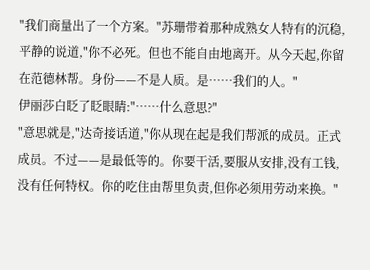"我们商量出了一个方案。"苏珊带着那种成熟女人特有的沉稳,平静的说道,"你不必死。但也不能自由地离开。从今天起,你留在范德林帮。身份——不是人质。是……我们的人。"
伊丽莎白眨了眨眼睛:"……什么意思?"
"意思就是,"达奇接话道,"你从现在起是我们帮派的成员。正式成员。不过——是最低等的。你要干活,要服从安排,没有工钱,没有任何特权。你的吃住由帮里负责,但你必须用劳动来换。"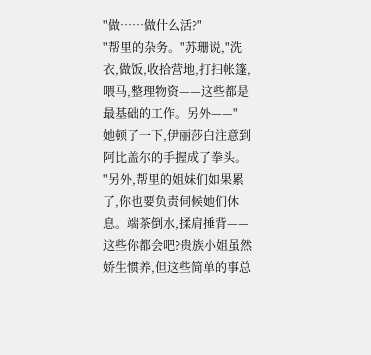"做……做什么活?"
"帮里的杂务。"苏珊说,"洗衣,做饭,收拾营地,打扫帐篷,喂马,整理物资——这些都是最基础的工作。另外——"
她顿了一下,伊丽莎白注意到阿比盖尔的手握成了拳头。
"另外,帮里的姐妹们如果累了,你也要负责伺候她们休息。端茶倒水,揉肩捶背——这些你都会吧?贵族小姐虽然娇生惯养,但这些简单的事总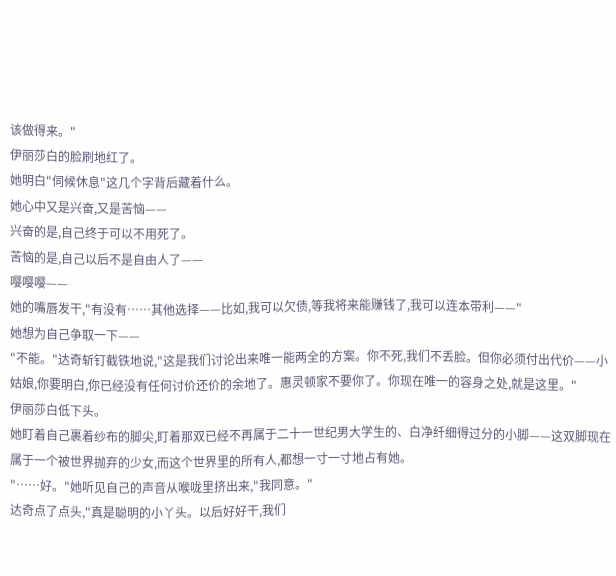该做得来。"
伊丽莎白的脸刷地红了。
她明白"伺候休息"这几个字背后藏着什么。
她心中又是兴奋,又是苦恼——
兴奋的是,自己终于可以不用死了。
苦恼的是,自己以后不是自由人了——
嘤嘤嘤——
她的嘴唇发干,"有没有……其他选择——比如,我可以欠债,等我将来能赚钱了,我可以连本带利——"
她想为自己争取一下——
"不能。"达奇斩钉截铁地说,"这是我们讨论出来唯一能两全的方案。你不死,我们不丢脸。但你必须付出代价——小姑娘,你要明白,你已经没有任何讨价还价的余地了。惠灵顿家不要你了。你现在唯一的容身之处,就是这里。"
伊丽莎白低下头。
她盯着自己裹着纱布的脚尖,盯着那双已经不再属于二十一世纪男大学生的、白净纤细得过分的小脚——这双脚现在属于一个被世界抛弃的少女,而这个世界里的所有人,都想一寸一寸地占有她。
"……好。"她听见自己的声音从喉咙里挤出来,"我同意。"
达奇点了点头,"真是聪明的小丫头。以后好好干,我们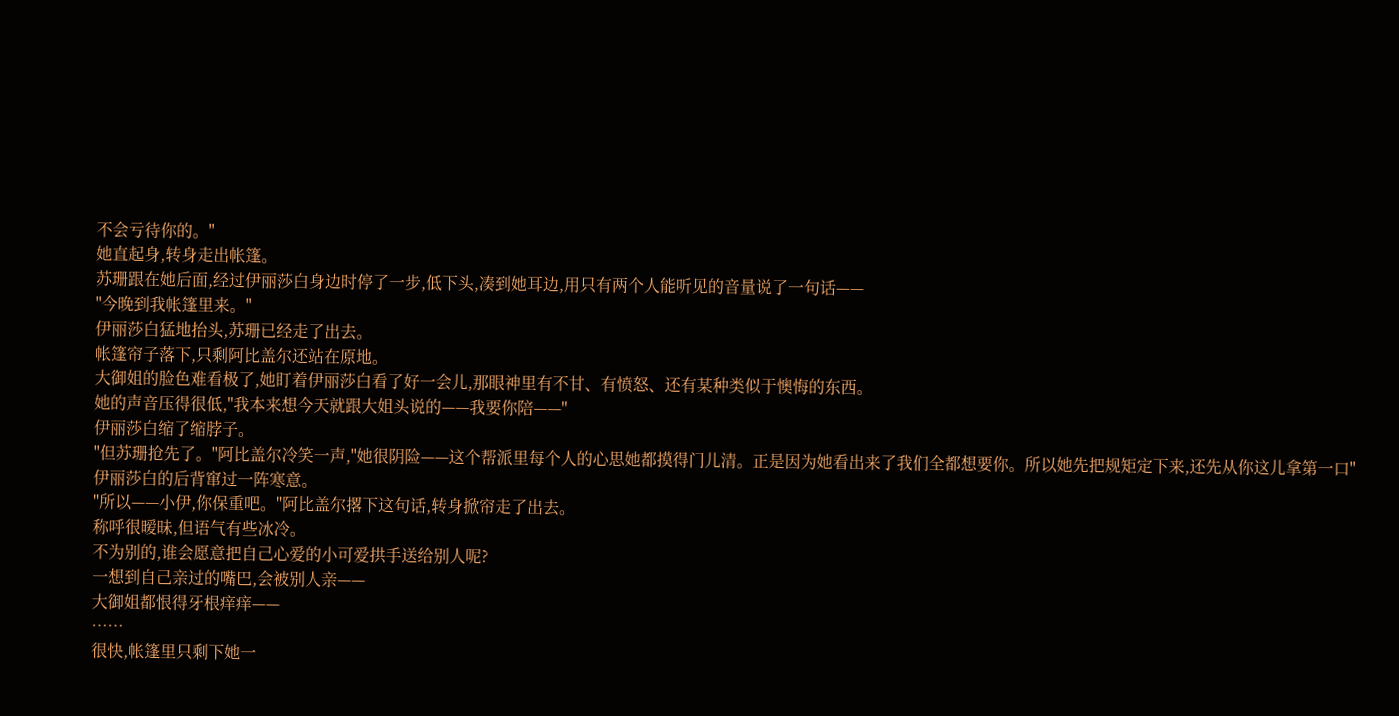不会亏待你的。"
她直起身,转身走出帐篷。
苏珊跟在她后面,经过伊丽莎白身边时停了一步,低下头,凑到她耳边,用只有两个人能听见的音量说了一句话——
"今晚到我帐篷里来。"
伊丽莎白猛地抬头,苏珊已经走了出去。
帐篷帘子落下,只剩阿比盖尔还站在原地。
大御姐的脸色难看极了,她盯着伊丽莎白看了好一会儿,那眼神里有不甘、有愤怒、还有某种类似于懊悔的东西。
她的声音压得很低,"我本来想今天就跟大姐头说的——我要你陪——"
伊丽莎白缩了缩脖子。
"但苏珊抢先了。"阿比盖尔冷笑一声,"她很阴险——这个帮派里每个人的心思她都摸得门儿清。正是因为她看出来了我们全都想要你。所以她先把规矩定下来,还先从你这儿拿第一口"
伊丽莎白的后背窜过一阵寒意。
"所以——小伊,你保重吧。"阿比盖尔撂下这句话,转身掀帘走了出去。
称呼很暧昧,但语气有些冰冷。
不为别的,谁会愿意把自己心爱的小可爱拱手送给别人呢?
一想到自己亲过的嘴巴,会被别人亲——
大御姐都恨得牙根痒痒——
……
很快,帐篷里只剩下她一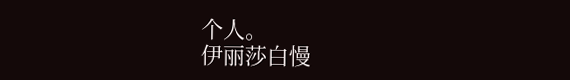个人。
伊丽莎白慢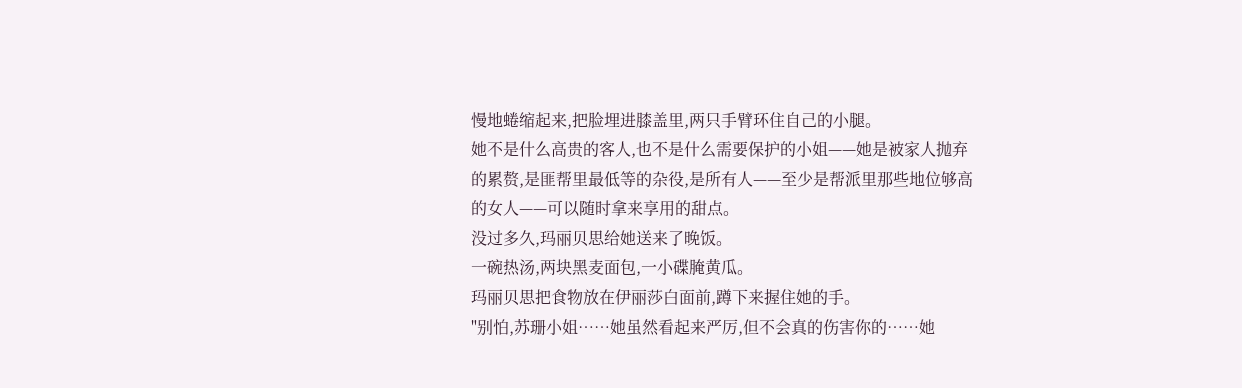慢地蜷缩起来,把脸埋进膝盖里,两只手臂环住自己的小腿。
她不是什么高贵的客人,也不是什么需要保护的小姐——她是被家人抛弃的累赘,是匪帮里最低等的杂役,是所有人——至少是帮派里那些地位够高的女人——可以随时拿来享用的甜点。
没过多久,玛丽贝思给她送来了晚饭。
一碗热汤,两块黑麦面包,一小碟腌黄瓜。
玛丽贝思把食物放在伊丽莎白面前,蹲下来握住她的手。
"别怕,苏珊小姐……她虽然看起来严厉,但不会真的伤害你的……她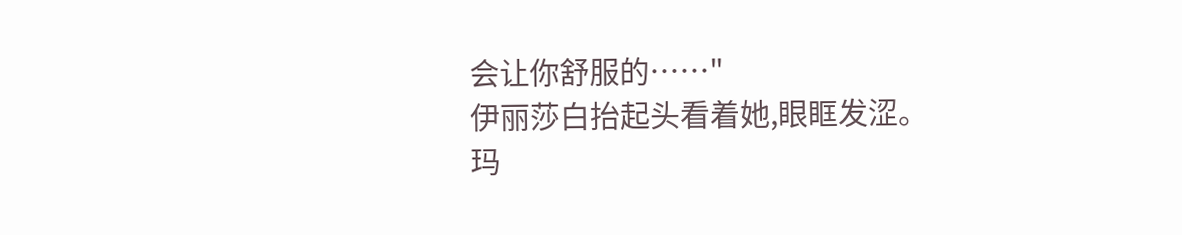会让你舒服的……"
伊丽莎白抬起头看着她,眼眶发涩。
玛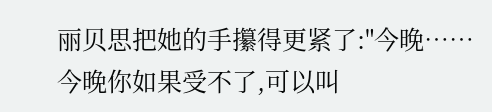丽贝思把她的手攥得更紧了:"今晚……今晚你如果受不了,可以叫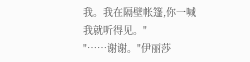我。我在隔壁帐篷,你一喊我就听得见。"
"……谢谢。"伊丽莎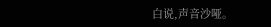白说,声音沙哑。